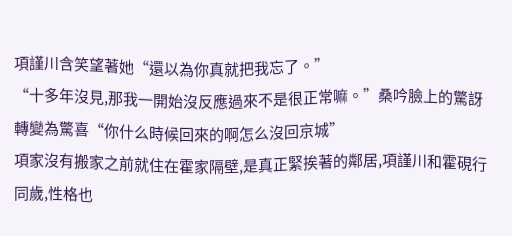項謹川含笑望著她“還以為你真就把我忘了。”
“十多年沒見,那我一開始沒反應過來不是很正常嘛。”桑吟臉上的驚訝轉變為驚喜“你什么時候回來的啊怎么沒回京城”
項家沒有搬家之前就住在霍家隔壁,是真正緊挨著的鄰居,項謹川和霍硯行同歲,性格也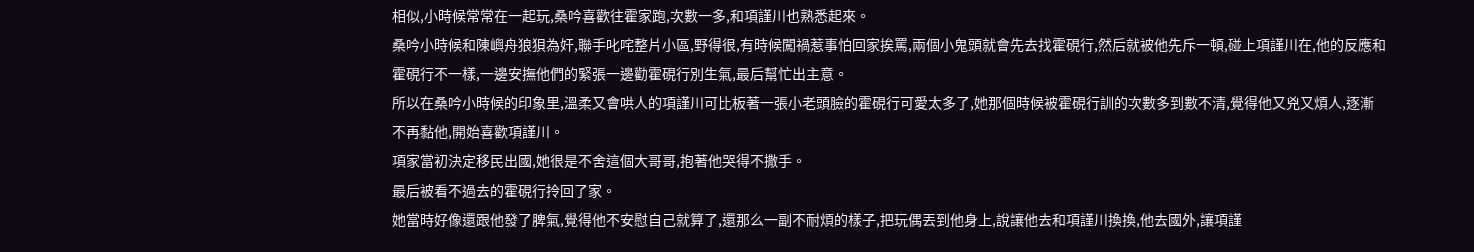相似,小時候常常在一起玩,桑吟喜歡往霍家跑,次數一多,和項謹川也熟悉起來。
桑吟小時候和陳嶼舟狼狽為奸,聯手叱咤整片小區,野得很,有時候闖禍惹事怕回家挨罵,兩個小鬼頭就會先去找霍硯行,然后就被他先斥一頓,碰上項謹川在,他的反應和霍硯行不一樣,一邊安撫他們的緊張一邊勸霍硯行別生氣,最后幫忙出主意。
所以在桑吟小時候的印象里,溫柔又會哄人的項謹川可比板著一張小老頭臉的霍硯行可愛太多了,她那個時候被霍硯行訓的次數多到數不清,覺得他又兇又煩人,逐漸不再黏他,開始喜歡項謹川。
項家當初決定移民出國,她很是不舍這個大哥哥,抱著他哭得不撒手。
最后被看不過去的霍硯行拎回了家。
她當時好像還跟他發了脾氣,覺得他不安慰自己就算了,還那么一副不耐煩的樣子,把玩偶丟到他身上,說讓他去和項謹川換換,他去國外,讓項謹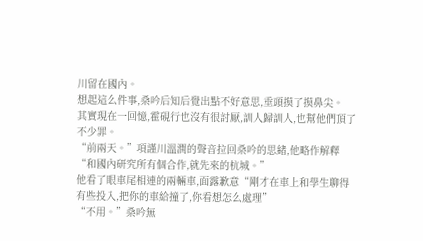川留在國內。
想起這么件事,桑吟后知后覺出點不好意思,垂頭摸了摸鼻尖。
其實現在一回憶,霍硯行也沒有很討厭,訓人歸訓人,也幫他們頂了不少罪。
“前兩天。”項謹川溫潤的聲音拉回桑吟的思緒,他略作解釋“和國內研究所有個合作,就先來的杭城。”
他看了眼車尾相連的兩輛車,面露歉意“剛才在車上和學生聊得有些投入,把你的車給撞了,你看想怎么處理”
“不用。”桑吟無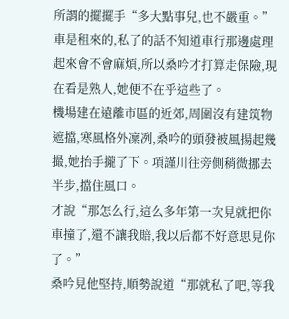所謂的擺擺手“多大點事兒,也不嚴重。”
車是租來的,私了的話不知道車行那邊處理起來會不會麻煩,所以桑吟才打算走保險,現在看是熟人,她便不在乎這些了。
機場建在遠離市區的近郊,周圍沒有建筑物遮擋,寒風格外凜冽,桑吟的頭發被風揚起幾撮,她抬手攏了下。項謹川往旁側稍微挪去半步,擋住風口。
才說“那怎么行,這么多年第一次見就把你車撞了,還不讓我賠,我以后都不好意思見你了。”
桑吟見他堅持,順勢說道“那就私了吧,等我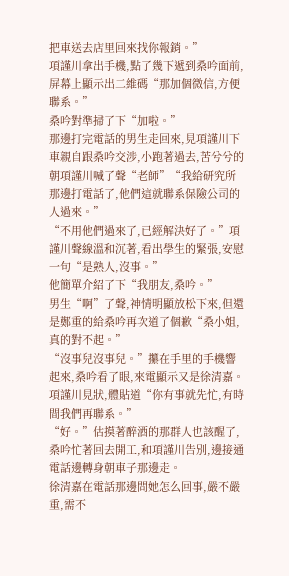把車送去店里回來找你報銷。”
項謹川拿出手機,點了幾下遞到桑吟面前,屏幕上顯示出二維碼“那加個微信,方便聯系。”
桑吟對準掃了下“加啦。”
那邊打完電話的男生走回來,見項謹川下車親自跟桑吟交涉,小跑著過去,苦兮兮的朝項謹川喊了聲“老師”“我給研究所那邊打電話了,他們這就聯系保險公司的人過來。”
“不用他們過來了,已經解決好了。”項謹川聲線溫和沉著,看出學生的緊張,安慰一句“是熟人,沒事。”
他簡單介紹了下“我朋友,桑吟。”
男生“啊”了聲,神情明顯放松下來,但還是鄭重的給桑吟再次道了個歉“桑小姐,真的對不起。”
“沒事兒沒事兒。”攥在手里的手機響起來,桑吟看了眼,來電顯示又是徐清嘉。
項謹川見狀,體貼道“你有事就先忙,有時間我們再聯系。”
“好。”估摸著醉酒的那群人也該醒了,桑吟忙著回去開工,和項謹川告別,邊接通電話邊轉身朝車子那邊走。
徐清嘉在電話那邊問她怎么回事,嚴不嚴重,需不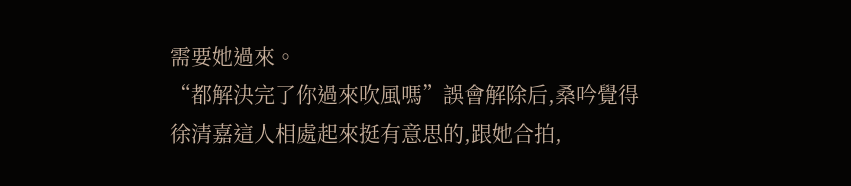需要她過來。
“都解決完了你過來吹風嗎”誤會解除后,桑吟覺得徐清嘉這人相處起來挺有意思的,跟她合拍,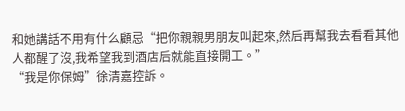和她講話不用有什么顧忌“把你親親男朋友叫起來,然后再幫我去看看其他人都醒了沒,我希望我到酒店后就能直接開工。”
“我是你保姆”徐清嘉控訴。